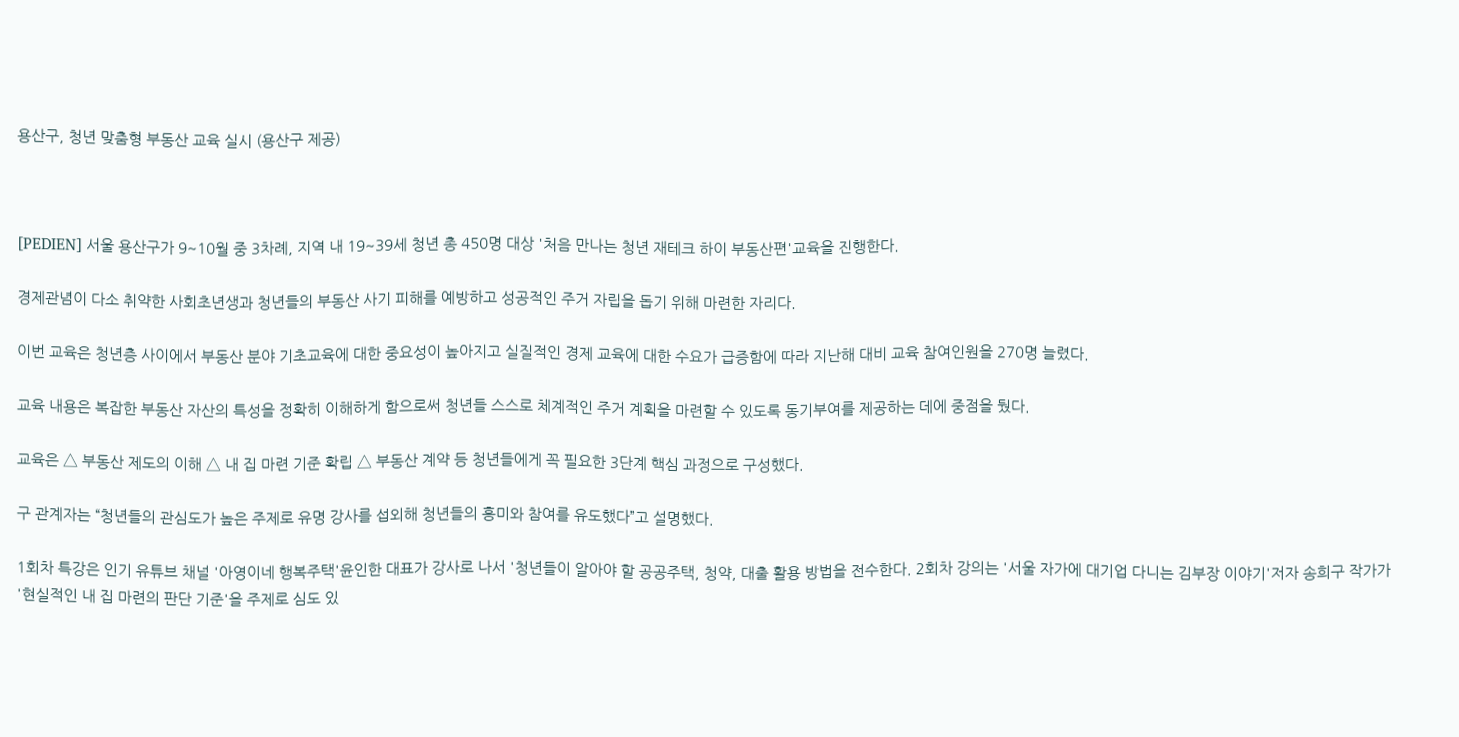용산구, 청년 맞춤형 부동산 교육 실시 (용산구 제공)



[PEDIEN] 서울 용산구가 9~10월 중 3차례, 지역 내 19~39세 청년 총 450명 대상 '처음 만나는 청년 재테크 하이 부동산편'교육을 진행한다.

경제관념이 다소 취약한 사회초년생과 청년들의 부동산 사기 피해를 예방하고 성공적인 주거 자립을 돕기 위해 마련한 자리다.

이번 교육은 청년층 사이에서 부동산 분야 기초교육에 대한 중요성이 높아지고 실질적인 경제 교육에 대한 수요가 급증함에 따라 지난해 대비 교육 참여인원을 270명 늘렸다.

교육 내용은 복잡한 부동산 자산의 특성을 정확히 이해하게 함으로써 청년들 스스로 체계적인 주거 계획을 마련할 수 있도록 동기부여를 제공하는 데에 중점을 뒀다.

교육은 △ 부동산 제도의 이해 △ 내 집 마련 기준 확립 △ 부동산 계약 등 청년들에게 꼭 필요한 3단계 핵심 과정으로 구성했다.

구 관계자는 “청년들의 관심도가 높은 주제로 유명 강사를 섭외해 청년들의 흥미와 참여를 유도했다”고 설명했다.

1회차 특강은 인기 유튜브 채널 '아영이네 행복주택'윤인한 대표가 강사로 나서 '청년들이 알아야 할 공공주택, 청약, 대출 활용 방법을 전수한다. 2회차 강의는 '서울 자가에 대기업 다니는 김부장 이야기'저자 송희구 작가가 '현실적인 내 집 마련의 판단 기준'을 주제로 심도 있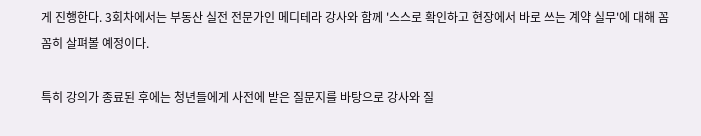게 진행한다. 3회차에서는 부동산 실전 전문가인 메디테라 강사와 함께 '스스로 확인하고 현장에서 바로 쓰는 계약 실무'에 대해 꼼꼼히 살펴볼 예정이다.

특히 강의가 종료된 후에는 청년들에게 사전에 받은 질문지를 바탕으로 강사와 질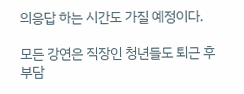의응답 하는 시간도 가질 예정이다.

모든 강연은 직장인 청년들도 퇴근 후 부담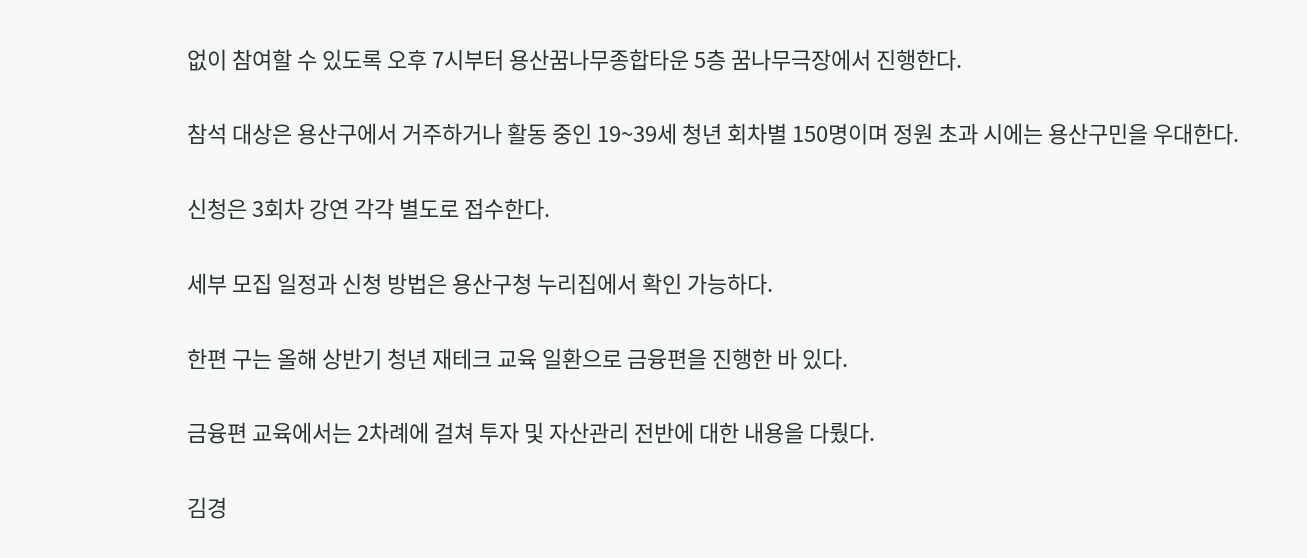없이 참여할 수 있도록 오후 7시부터 용산꿈나무종합타운 5층 꿈나무극장에서 진행한다.

참석 대상은 용산구에서 거주하거나 활동 중인 19~39세 청년 회차별 150명이며 정원 초과 시에는 용산구민을 우대한다.

신청은 3회차 강연 각각 별도로 접수한다.

세부 모집 일정과 신청 방법은 용산구청 누리집에서 확인 가능하다.

한편 구는 올해 상반기 청년 재테크 교육 일환으로 금융편을 진행한 바 있다.

금융편 교육에서는 2차례에 걸쳐 투자 및 자산관리 전반에 대한 내용을 다뤘다.

김경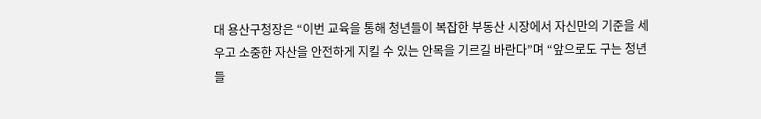대 용산구청장은 “이번 교육을 통해 청년들이 복잡한 부동산 시장에서 자신만의 기준을 세우고 소중한 자산을 안전하게 지킬 수 있는 안목을 기르길 바란다”며 “앞으로도 구는 청년들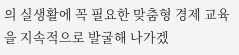의 실생활에 꼭 필요한 맞춤형 경제 교육을 지속적으로 발굴해 나가겠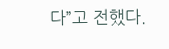다”고 전했다.